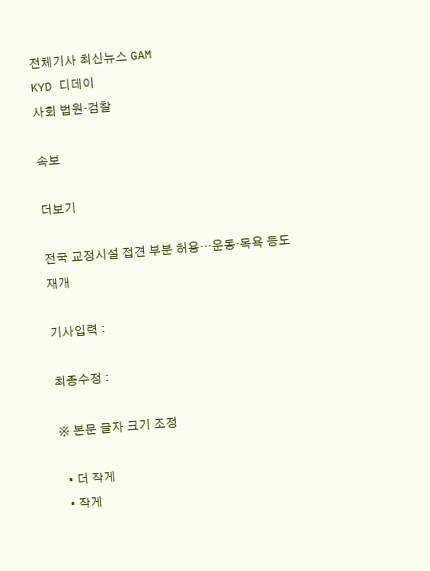전체기사 최신뉴스 GAM
KYD 디데이
사회 법원·검찰

속보

더보기

전국 교정시설 접견 부분 허용…운동·목욕 등도 재개

기사입력 :

최종수정 :

※ 본문 글자 크기 조정

  • 더 작게
  • 작게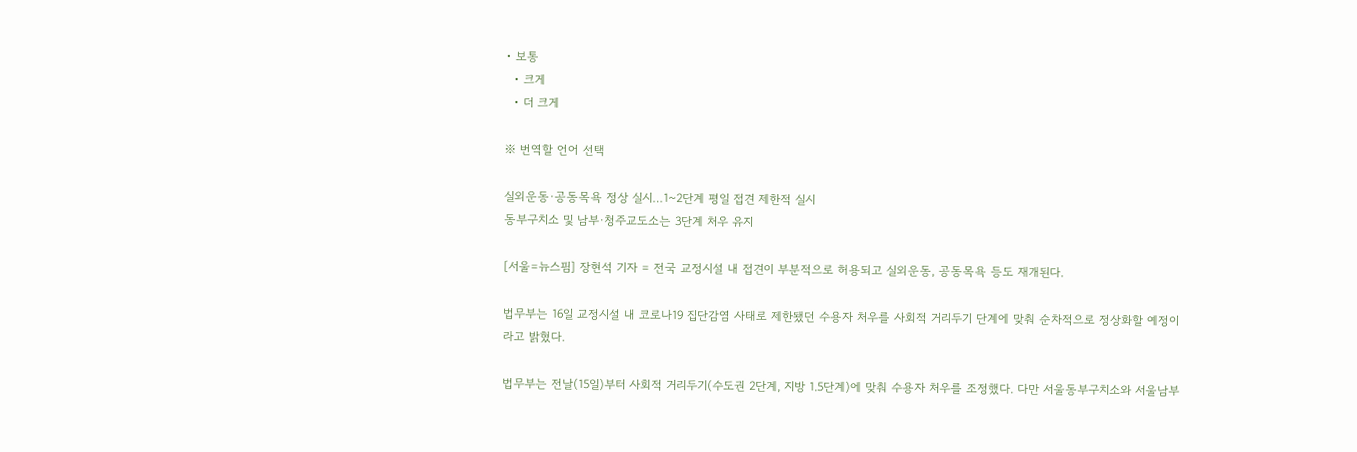• 보통
  • 크게
  • 더 크게

※ 번역할 언어 선택

실외운동·공동목욕 정상 실시…1~2단계 평일 접견 제한적 실시
동부구치소 및 남부·청주교도소는 3단계 처우 유지

[서울=뉴스핌] 장현석 기자 = 전국 교정시설 내 접견이 부분적으로 허용되고 실외운동, 공동목욕 등도 재개된다.

법무부는 16일 교정시설 내 코로나19 집단감염 사태로 제한됐던 수용자 처우를 사회적 거리두기 단계에 맞춰 순차적으로 정상화할 예정이라고 밝혔다.

법무부는 전날(15일)부터 사회적 거리두기(수도권 2단계, 지방 1.5단계)에 맞춰 수용자 처우를 조정했다. 다만 서울동부구치소와 서울남부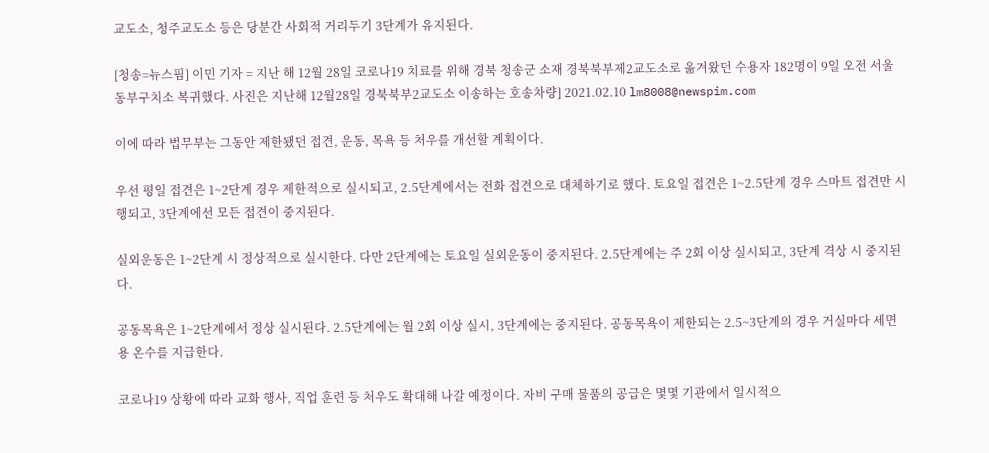교도소, 청주교도소 등은 당분간 사회적 거리두기 3단계가 유지된다.

[청송=뉴스핌] 이민 기자 = 지난 해 12월 28일 코로나19 치료를 위해 경북 청송군 소재 경북북부제2교도소로 옮겨왔던 수용자 182명이 9일 오전 서울 동부구치소 복귀했다. 사진은 지난해 12월28일 경북북부2교도소 이송하는 호송차량] 2021.02.10 lm8008@newspim.com

이에 따라 법무부는 그동안 제한됐던 접견, 운동, 목욕 등 처우를 개선할 계획이다.

우선 평일 접견은 1~2단계 경우 제한적으로 실시되고, 2.5단계에서는 전화 접견으로 대체하기로 했다. 토요일 접견은 1~2.5단계 경우 스마트 접견만 시행되고, 3단계에선 모든 접견이 중지된다.

실외운동은 1~2단계 시 정상적으로 실시한다. 다만 2단계에는 토요일 실외운동이 중지된다. 2.5단계에는 주 2회 이상 실시되고, 3단계 격상 시 중지된다.

공동목욕은 1~2단계에서 정상 실시된다. 2.5단계에는 월 2회 이상 실시, 3단계에는 중지된다. 공동목욕이 제한되는 2.5~3단계의 경우 거실마다 세면용 온수를 지급한다.

코로나19 상황에 따라 교화 행사, 직업 훈련 등 처우도 확대해 나갈 예정이다. 자비 구매 물품의 공급은 몇몇 기관에서 일시적으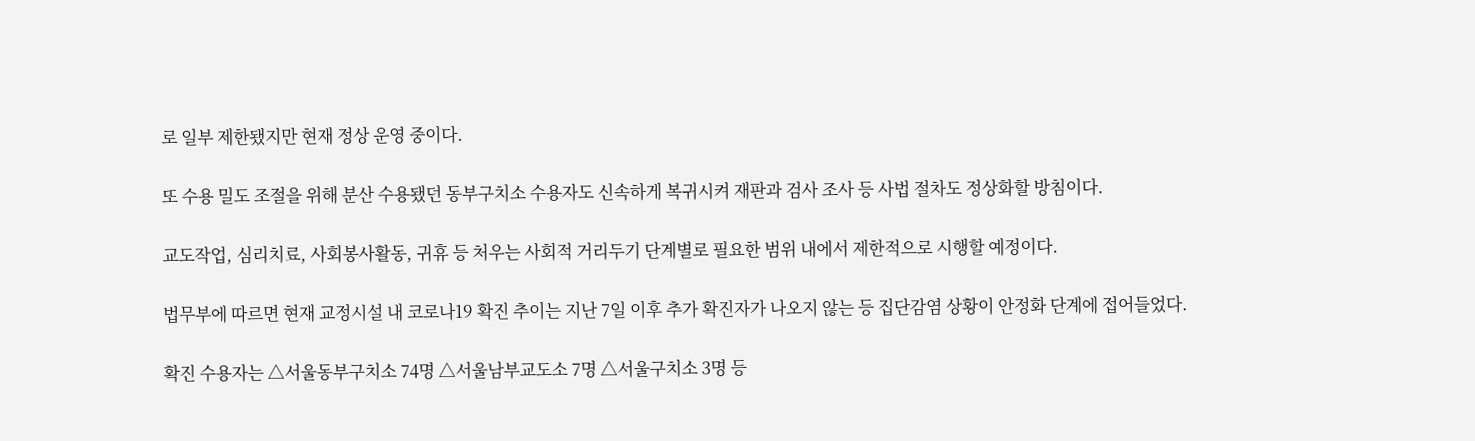로 일부 제한됐지만 현재 정상 운영 중이다.

또 수용 밀도 조절을 위해 분산 수용됐던 동부구치소 수용자도 신속하게 복귀시켜 재판과 검사 조사 등 사법 절차도 정상화할 방침이다.

교도작업, 심리치료, 사회봉사활동, 귀휴 등 처우는 사회적 거리두기 단계별로 필요한 범위 내에서 제한적으로 시행할 예정이다.

법무부에 따르면 현재 교정시설 내 코로나19 확진 추이는 지난 7일 이후 추가 확진자가 나오지 않는 등 집단감염 상황이 안정화 단계에 접어들었다.

확진 수용자는 △서울동부구치소 74명 △서울남부교도소 7명 △서울구치소 3명 등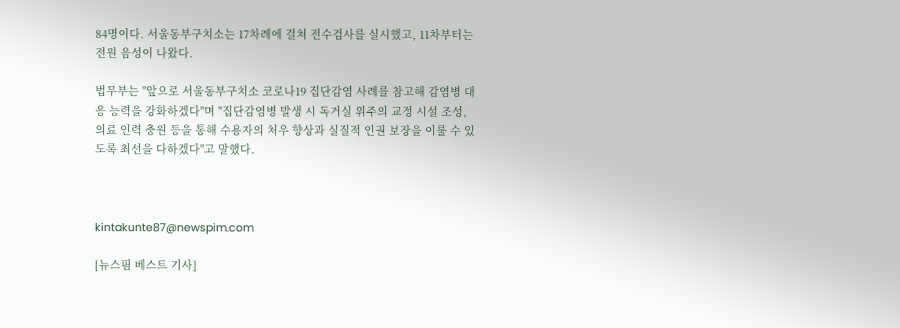84명이다. 서울동부구치소는 17차례에 걸쳐 전수검사를 실시했고, 11차부터는 전원 음성이 나왔다.

법무부는 "앞으로 서울동부구치소 코로나19 집단감염 사례를 참고해 감염병 대응 능력을 강화하겠다"며 "집단감염병 발생 시 독거실 위주의 교정 시설 조성, 의료 인력 충원 등을 통해 수용자의 처우 향상과 실질적 인권 보장을 이룰 수 있도록 최선을 다하겠다"고 말했다.



kintakunte87@newspim.com

[뉴스핌 베스트 기사]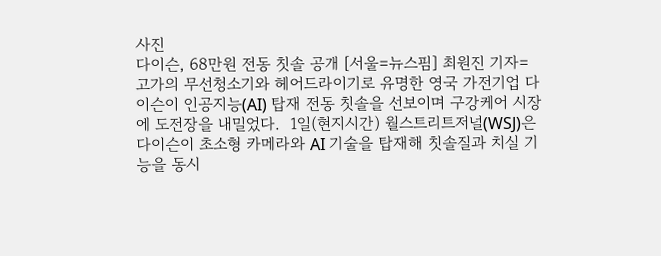사진
다이슨, 68만원 전동 칫솔 공개 [서울=뉴스핌] 최원진 기자= 고가의 무선청소기와 헤어드라이기로 유명한 영국 가전기업 다이슨이 인공지능(AI) 탑재 전동 칫솔을 선보이며 구강케어 시장에 도전장을 내밀었다.  1일(현지시간) 월스트리트저널(WSJ)은 다이슨이 초소형 카메라와 AI 기술을 탑재해 칫솔질과 치실 기능을 동시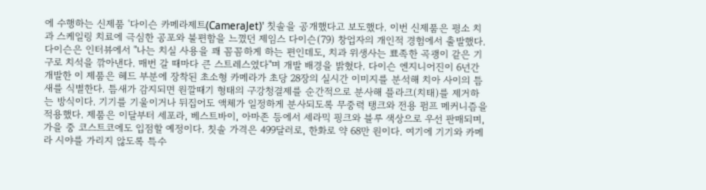에 수행하는 신제품 '다이슨 카메라제트(CameraJet)' 칫솔을 공개했다고 보도했다. 이번 신제품은 평소 치과 스케일링 치료에 극심한 공포와 불편함을 느꼈던 제임스 다이슨(79) 창업자의 개인적 경험에서 출발했다. 다이슨은 인터뷰에서 "나는 치실 사용을 꽤 꼼꼼하게 하는 편인데도, 치과 위생사는 뾰족한 곡괭이 같은 기구로 치석을 깎아낸다. 매번 갈 때마다 큰 스트레스였다"며 개발 배경을 밝혔다. 다이슨 엔지니어진이 6년간 개발한 이 제품은 헤드 부분에 장착된 초소형 카메라가 초당 28장의 실시간 이미지를 분석해 치아 사이의 틈새를 식별한다. 틈새가 감지되면 원깔때기 형태의 구강청결제를 순간적으로 분사해 플라크(치태)를 제거하는 방식이다. 기기를 기울이거나 뒤집어도 액체가 일정하게 분사되도록 무중력 탱크와 전용 펌프 메커니즘을 적용했다. 제품은 이달부터 세포라, 베스트바이, 아마존 등에서 세라믹 핑크와 블루 색상으로 우선 판매되며, 가을 중 코스트코에도 입점할 예정이다. 칫솔 가격은 499달러로, 한화로 약 68만 원이다. 여기에 기기와 카메라 시야를 가리지 않도록 특수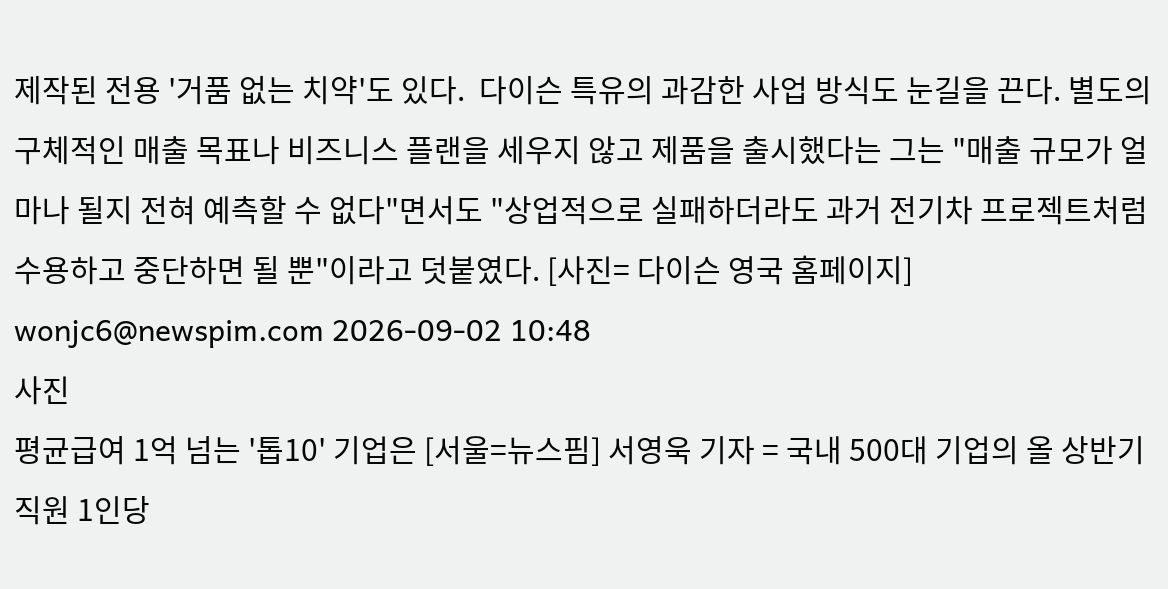제작된 전용 '거품 없는 치약'도 있다.  다이슨 특유의 과감한 사업 방식도 눈길을 끈다. 별도의 구체적인 매출 목표나 비즈니스 플랜을 세우지 않고 제품을 출시했다는 그는 "매출 규모가 얼마나 될지 전혀 예측할 수 없다"면서도 "상업적으로 실패하더라도 과거 전기차 프로젝트처럼 수용하고 중단하면 될 뿐"이라고 덧붙였다. [사진= 다이슨 영국 홈페이지] wonjc6@newspim.com 2026-09-02 10:48
사진
평균급여 1억 넘는 '톱10' 기업은 [서울=뉴스핌] 서영욱 기자 = 국내 500대 기업의 올 상반기 직원 1인당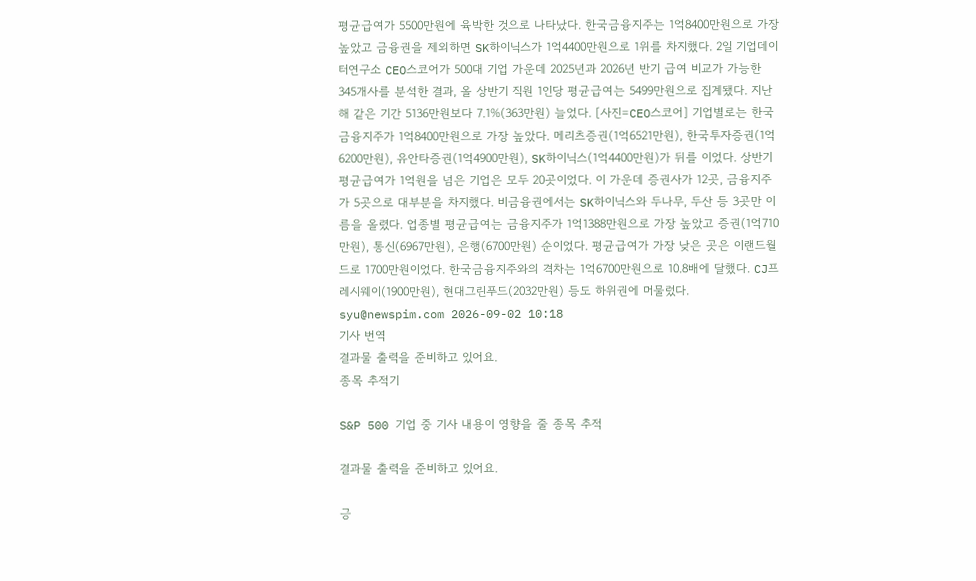평균급여가 5500만원에 육박한 것으로 나타났다. 한국금융지주는 1억8400만원으로 가장 높았고 금융권을 제외하면 SK하이닉스가 1억4400만원으로 1위를 차지했다. 2일 기업데이터연구소 CEO스코어가 500대 기업 가운데 2025년과 2026년 반기 급여 비교가 가능한 345개사를 분석한 결과, 올 상반기 직원 1인당 평균급여는 5499만원으로 집계됐다. 지난해 같은 기간 5136만원보다 7.1%(363만원) 늘었다. [사진=CEO스코어] 기업별로는 한국금융지주가 1억8400만원으로 가장 높았다. 메리츠증권(1억6521만원), 한국투자증권(1억6200만원), 유안타증권(1억4900만원), SK하이닉스(1억4400만원)가 뒤를 이었다. 상반기 평균급여가 1억원을 넘은 기업은 모두 20곳이었다. 이 가운데 증권사가 12곳, 금융지주가 5곳으로 대부분을 차지했다. 비금융권에서는 SK하이닉스와 두나무, 두산 등 3곳만 이름을 올렸다. 업종별 평균급여는 금융지주가 1억1388만원으로 가장 높았고 증권(1억710만원), 통신(6967만원), 은행(6700만원) 순이었다. 평균급여가 가장 낮은 곳은 이랜드월드로 1700만원이었다. 한국금융지주와의 격차는 1억6700만원으로 10.8배에 달했다. CJ프레시웨이(1900만원), 현대그린푸드(2032만원) 등도 하위권에 머물렀다. syu@newspim.com 2026-09-02 10:18
기사 번역
결과물 출력을 준비하고 있어요.
종목 추적기

S&P 500 기업 중 기사 내용이 영향을 줄 종목 추적

결과물 출력을 준비하고 있어요.

긍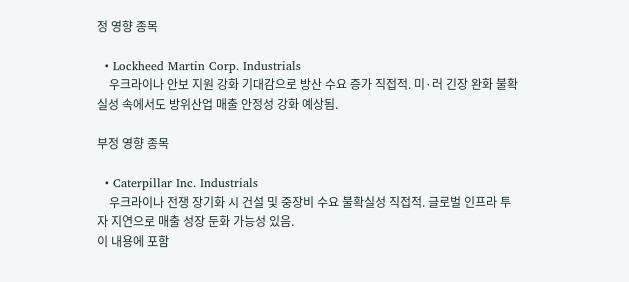정 영향 종목

  • Lockheed Martin Corp. Industrials
    우크라이나 안보 지원 강화 기대감으로 방산 수요 증가 직접적. 미·러 긴장 완화 불확실성 속에서도 방위산업 매출 안정성 강화 예상됨.

부정 영향 종목

  • Caterpillar Inc. Industrials
    우크라이나 전쟁 장기화 시 건설 및 중장비 수요 불확실성 직접적. 글로벌 인프라 투자 지연으로 매출 성장 둔화 가능성 있음.
이 내용에 포함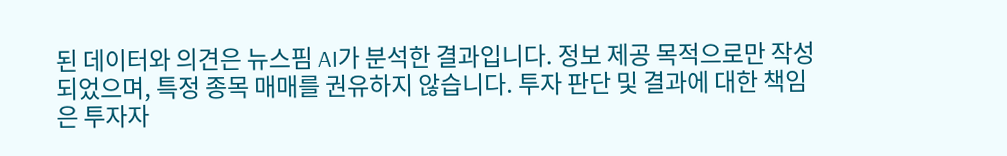된 데이터와 의견은 뉴스핌 AI가 분석한 결과입니다. 정보 제공 목적으로만 작성되었으며, 특정 종목 매매를 권유하지 않습니다. 투자 판단 및 결과에 대한 책임은 투자자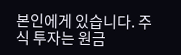본인에게 있습니다. 주식 투자는 원금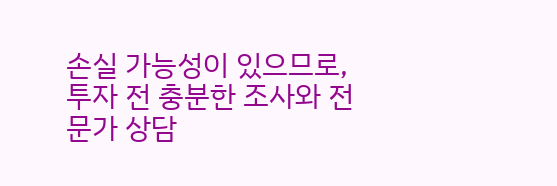손실 가능성이 있으므로, 투자 전 충분한 조사와 전문가 상담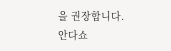을 권장합니다.
안다쇼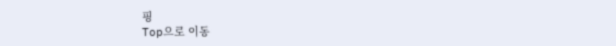핑
Top으로 이동